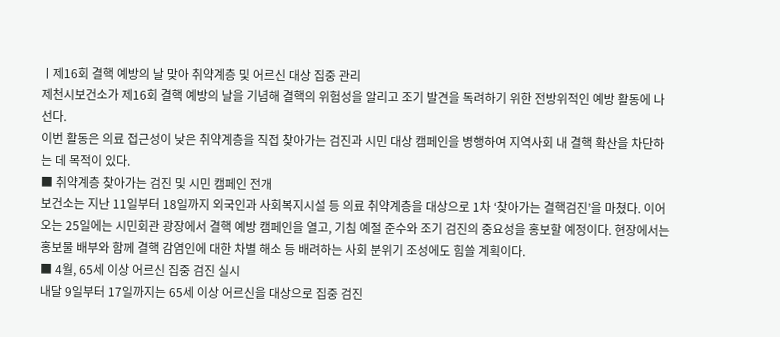ㅣ제16회 결핵 예방의 날 맞아 취약계층 및 어르신 대상 집중 관리
제천시보건소가 제16회 결핵 예방의 날을 기념해 결핵의 위험성을 알리고 조기 발견을 독려하기 위한 전방위적인 예방 활동에 나선다.
이번 활동은 의료 접근성이 낮은 취약계층을 직접 찾아가는 검진과 시민 대상 캠페인을 병행하여 지역사회 내 결핵 확산을 차단하는 데 목적이 있다.
■ 취약계층 찾아가는 검진 및 시민 캠페인 전개
보건소는 지난 11일부터 18일까지 외국인과 사회복지시설 등 의료 취약계층을 대상으로 1차 ‘찾아가는 결핵검진’을 마쳤다. 이어 오는 25일에는 시민회관 광장에서 결핵 예방 캠페인을 열고, 기침 예절 준수와 조기 검진의 중요성을 홍보할 예정이다. 현장에서는 홍보물 배부와 함께 결핵 감염인에 대한 차별 해소 등 배려하는 사회 분위기 조성에도 힘쓸 계획이다.
■ 4월, 65세 이상 어르신 집중 검진 실시
내달 9일부터 17일까지는 65세 이상 어르신을 대상으로 집중 검진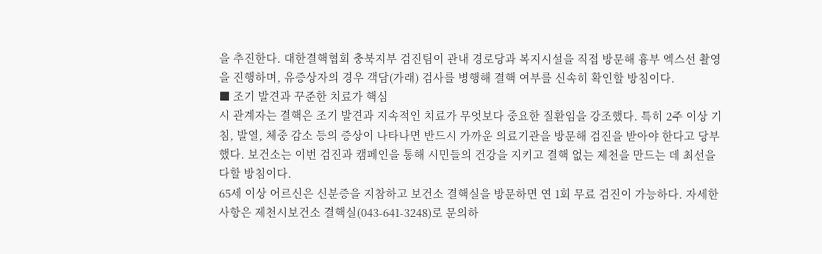을 추진한다. 대한결핵협회 충북지부 검진팀이 관내 경로당과 복지시설을 직접 방문해 흉부 엑스선 촬영을 진행하며, 유증상자의 경우 객담(가래) 검사를 병행해 결핵 여부를 신속히 확인할 방침이다.
■ 조기 발견과 꾸준한 치료가 핵심
시 관계자는 결핵은 조기 발견과 지속적인 치료가 무엇보다 중요한 질환임을 강조했다. 특히 2주 이상 기침, 발열, 체중 감소 등의 증상이 나타나면 반드시 가까운 의료기관을 방문해 검진을 받아야 한다고 당부했다. 보건소는 이번 검진과 캠페인을 통해 시민들의 건강을 지키고 결핵 없는 제천을 만드는 데 최선을 다할 방침이다.
65세 이상 어르신은 신분증을 지참하고 보건소 결핵실을 방문하면 연 1회 무료 검진이 가능하다. 자세한 사항은 제천시보건소 결핵실(043-641-3248)로 문의하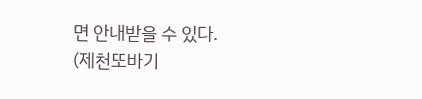면 안내받을 수 있다.
(제천또바기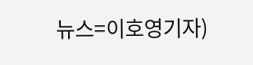뉴스=이호영기자)